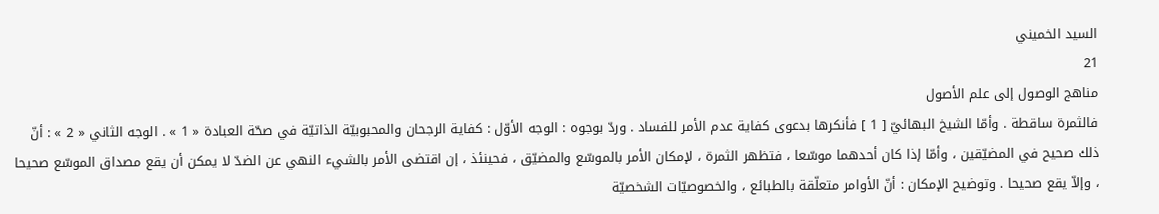السيد الخميني
21
مناهج الوصول إلى علم الأصول
فالثمرة ساقطة . وأمّا الشيخ البهائيّ [ 1 ] فأنكرها بدعوى كفاية عدم الأمر للفساد . وردّ بوجوه : الوجه الأوّل : كفاية الرجحان والمحبوبيّة الذاتيّة في صحّة العبادة « 1 » . الوجه الثاني « 2 » : أنّ ذلك صحيح في المضيّقين ، وأمّا إذا كان أحدهما موسّعا ، فتظهر الثمرة ، لإمكان الأمر بالموسّع والمضيّق ، فحينئذ ، إن اقتضى الأمر بالشيء النهي عن الضدّ لا يمكن أن يقع مصداق الموسّع صحيحا ، وإلاّ يقع صحيحا . وتوضيح الإمكان : أنّ الأوامر متعلّقة بالطبائع ، والخصوصيّات الشخصيّة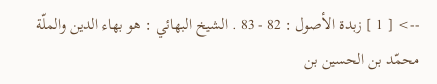--> [ 1 ] زبدة الأصول : 82 - 83 . الشيخ البهائي : هو بهاء الدين والملّة محمّد بن الحسين بن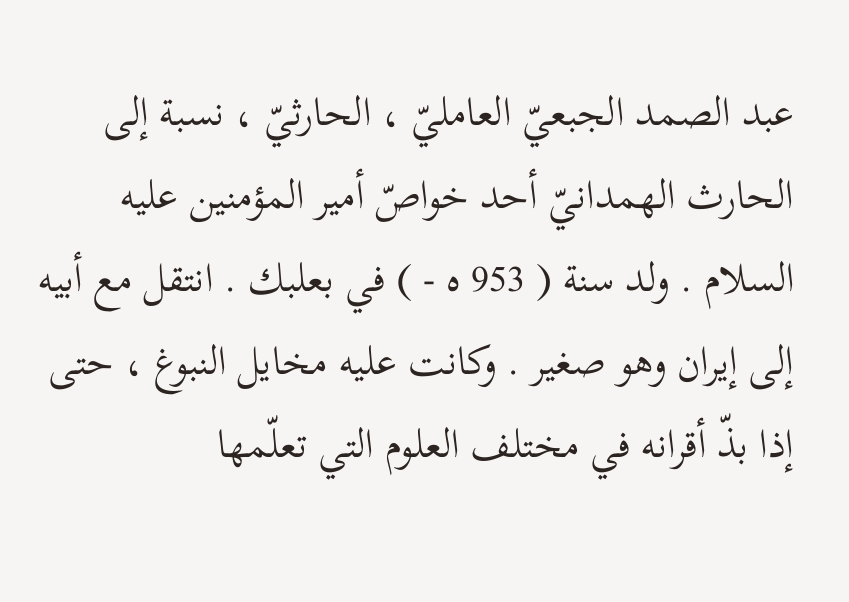عبد الصمد الجبعيّ العامليّ ، الحارثيّ ، نسبة إلى الحارث الهمدانيّ أحد خواصّ أمير المؤمنين عليه السلام . ولد سنة ( 953 ه - ) في بعلبك . انتقل مع أبيه إلى إيران وهو صغير . وكانت عليه مخايل النبوغ ، حتى إذا بذّ أقرانه في مختلف العلوم التي تعلّمها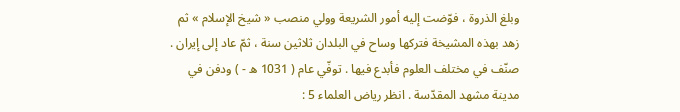وبلغ الذروة ، فوّضت إليه أمور الشريعة وولي منصب « شيخ الإسلام » ثم زهد بهذه المشيخة فتركها وساح في البلدان ثلاثين سنة ، ثمّ عاد إلى إيران . صنّف في مختلف العلوم فأبدع فيها . توفّي عام ( 1031 ه - ) ودفن في مدينة مشهد المقدّسة . انظر رياض العلماء 5 :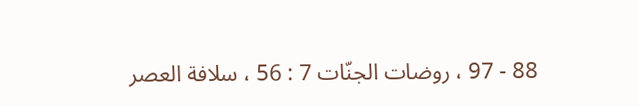88 - 97 ، روضات الجنّات 7 : 56 ، سلافة العصر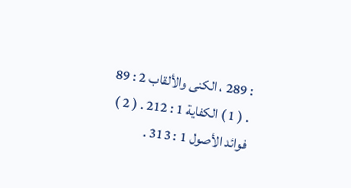: 289 ، الكنى والألقاب 2 : 89 . ( 1 ) الكفاية 1 : 212 . ( 2 ) فوائد الأصول 1 : 313 .